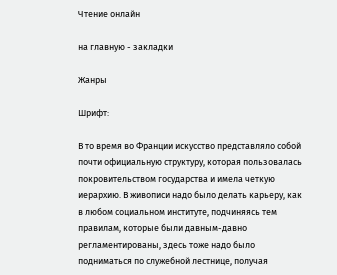Чтение онлайн

на главную - закладки

Жанры

Шрифт:

В то время во Франции искусство представляло собой почти официальную структуру, которая пользовалась покровительством государства и имела четкую иерархию. В живописи надо было делать карьеру, как в любом социальном институте, подчиняясь тем правилам, которые были давным-давно регламентированы, здесь тоже надо было подниматься по служебной лестнице, получая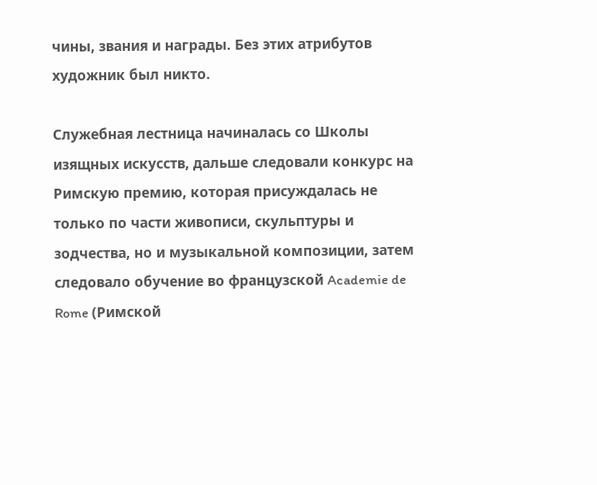чины, звания и награды. Без этих атрибутов художник был никто.

Служебная лестница начиналась со Школы изящных искусств, дальше следовали конкурс на Римскую премию, которая присуждалась не только по части живописи, скульптуры и зодчества, но и музыкальной композиции, затем следовало обучение во французской Academie de Rome (Римской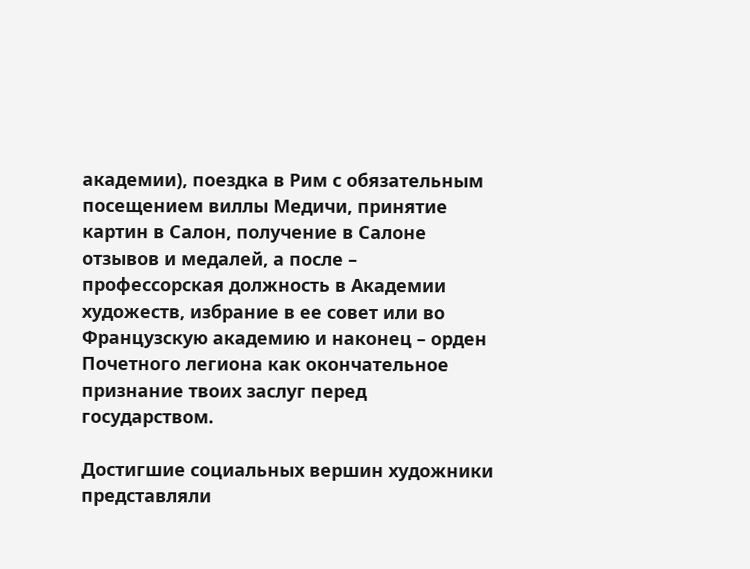академии), поездка в Рим с обязательным посещением виллы Медичи, принятие картин в Салон, получение в Салоне отзывов и медалей, а после – профессорская должность в Академии художеств, избрание в ее совет или во Французскую академию и наконец – орден Почетного легиона как окончательное признание твоих заслуг перед государством.

Достигшие социальных вершин художники представляли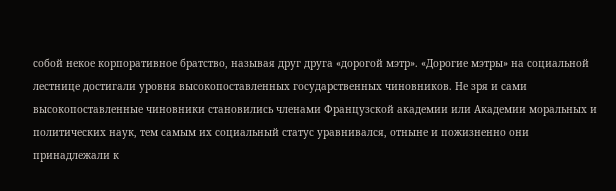собой некое корпоративное братство, называя друг друга «дорогой мэтр». «Дорогие мэтры» на социальной лестнице достигали уровня высокопоставленных государственных чиновников. Не зря и сами высокопоставленные чиновники становились членами Французской академии или Академии моральных и политических наук, тем самым их социальный статус уравнивался, отныне и пожизненно они принадлежали к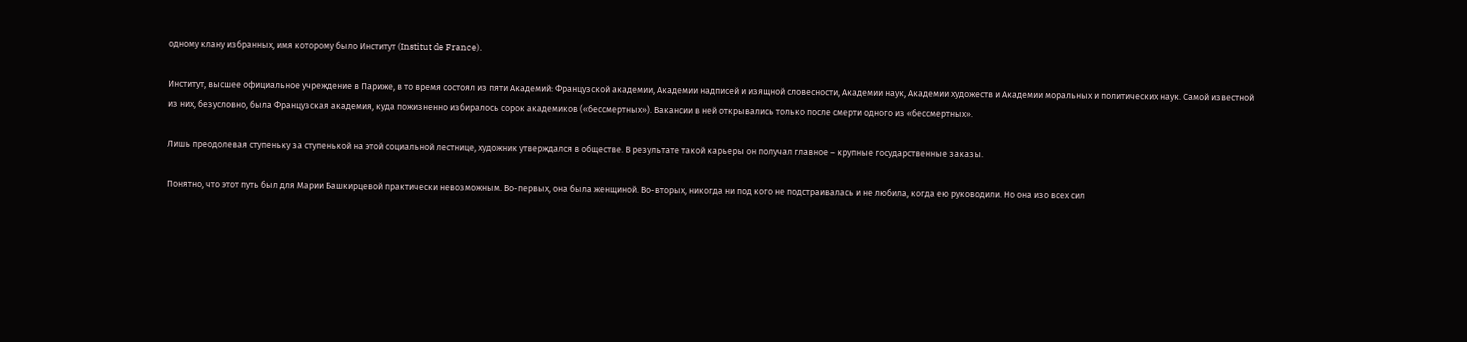одному клану избранных, имя которому было Институт (Institut de France).

Институт, высшее официальное учреждение в Париже, в то время состоял из пяти Академий: Французской академии, Академии надписей и изящной словесности, Академии наук, Академии художеств и Академии моральных и политических наук. Самой известной из них, безусловно, была Французская академия, куда пожизненно избиралось сорок академиков («бессмертных»). Вакансии в ней открывались только после смерти одного из «бессмертных».

Лишь преодолевая ступеньку за ступенькой на этой социальной лестнице, художник утверждался в обществе. В результате такой карьеры он получал главное – крупные государственные заказы.

Понятно, что этот путь был для Марии Башкирцевой практически невозможным. Во-первых, она была женщиной. Во-вторых, никогда ни под кого не подстраивалась и не любила, когда ею руководили. Но она изо всех сил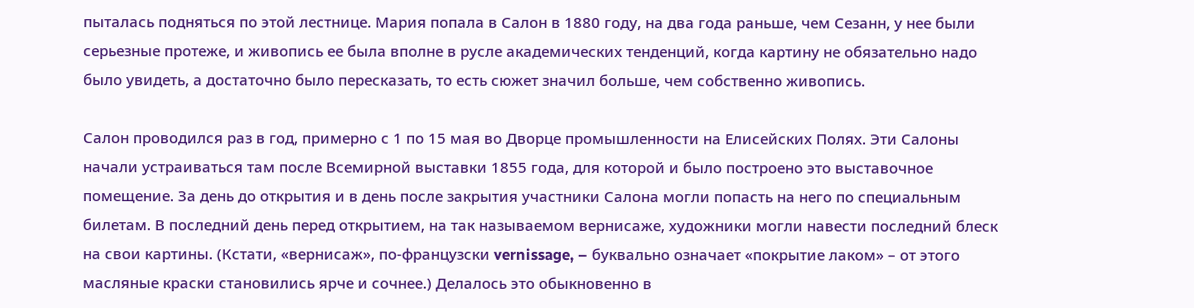пыталась подняться по этой лестнице. Мария попала в Салон в 1880 году, на два года раньше, чем Сезанн, у нее были серьезные протеже, и живопись ее была вполне в русле академических тенденций, когда картину не обязательно надо было увидеть, а достаточно было пересказать, то есть сюжет значил больше, чем собственно живопись.

Салон проводился раз в год, примерно с 1 по 15 мая во Дворце промышленности на Елисейских Полях. Эти Салоны начали устраиваться там после Всемирной выставки 1855 года, для которой и было построено это выставочное помещение. За день до открытия и в день после закрытия участники Салона могли попасть на него по специальным билетам. В последний день перед открытием, на так называемом вернисаже, художники могли навести последний блеск на свои картины. (Кстати, «вернисаж», по-французски vernissage, – буквально означает «покрытие лаком» – от этого масляные краски становились ярче и сочнее.) Делалось это обыкновенно в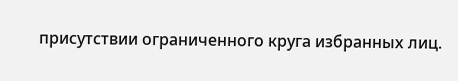присутствии ограниченного круга избранных лиц.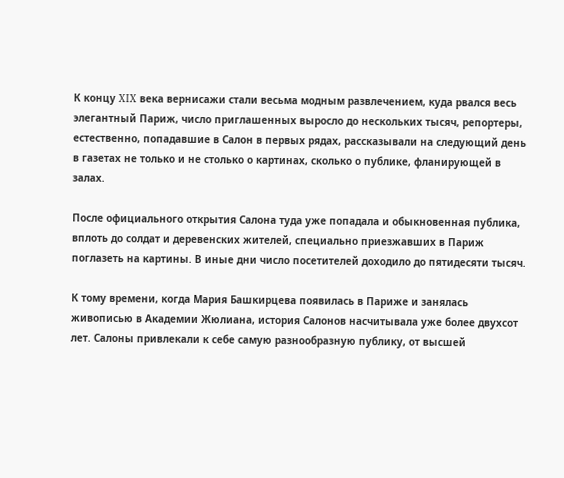К концу XIX века вернисажи стали весьма модным развлечением, куда рвался весь элегантный Париж, число приглашенных выросло до нескольких тысяч, репортеры, естественно, попадавшие в Салон в первых рядах, рассказывали на следующий день в газетах не только и не столько о картинах, сколько о публике, фланирующей в залах.

После официального открытия Салона туда уже попадала и обыкновенная публика, вплоть до солдат и деревенских жителей, специально приезжавших в Париж поглазеть на картины. В иные дни число посетителей доходило до пятидесяти тысяч.

К тому времени, когда Мария Башкирцева появилась в Париже и занялась живописью в Академии Жюлиана, история Салонов насчитывала уже более двухсот лет. Салоны привлекали к себе самую разнообразную публику, от высшей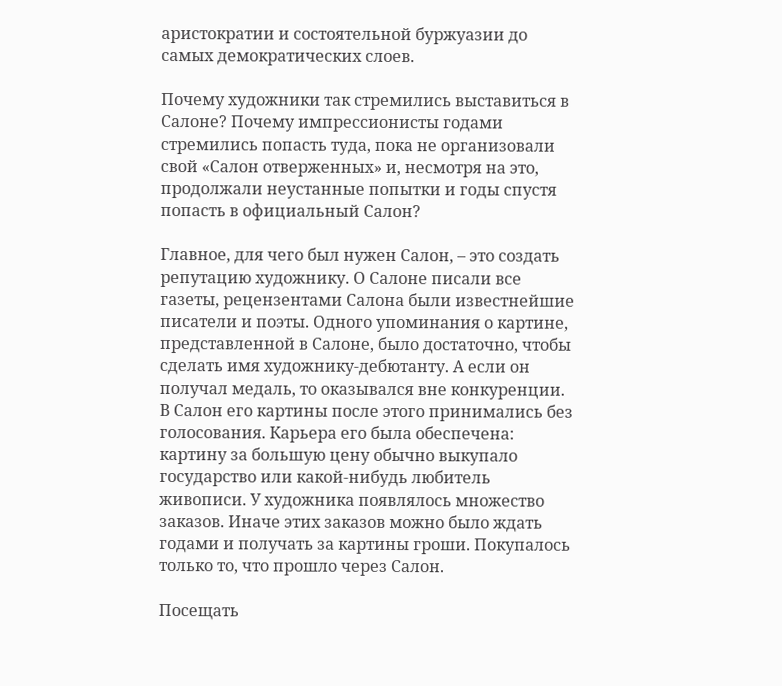аристократии и состоятельной буржуазии до самых демократических слоев.

Почему художники так стремились выставиться в Салоне? Почему импрессионисты годами стремились попасть туда, пока не организовали свой «Салон отверженных» и, несмотря на это, продолжали неустанные попытки и годы спустя попасть в официальный Салон?

Главное, для чего был нужен Салон, – это создать репутацию художнику. О Салоне писали все газеты, рецензентами Салона были известнейшие писатели и поэты. Одного упоминания о картине, представленной в Салоне, было достаточно, чтобы сделать имя художнику-дебютанту. А если он получал медаль, то оказывался вне конкуренции. В Салон его картины после этого принимались без голосования. Карьера его была обеспечена: картину за большую цену обычно выкупало государство или какой-нибудь любитель живописи. У художника появлялось множество заказов. Иначе этих заказов можно было ждать годами и получать за картины гроши. Покупалось только то, что прошло через Салон.

Посещать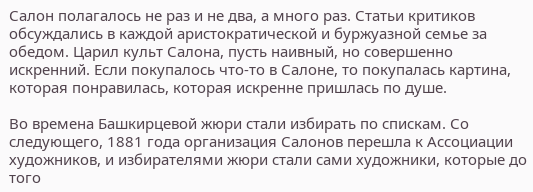Салон полагалось не раз и не два, а много раз. Статьи критиков обсуждались в каждой аристократической и буржуазной семье за обедом. Царил культ Салона, пусть наивный, но совершенно искренний. Если покупалось что-то в Салоне, то покупалась картина, которая понравилась, которая искренне пришлась по душе.

Во времена Башкирцевой жюри стали избирать по спискам. Со следующего, 1881 года организация Салонов перешла к Ассоциации художников, и избирателями жюри стали сами художники, которые до того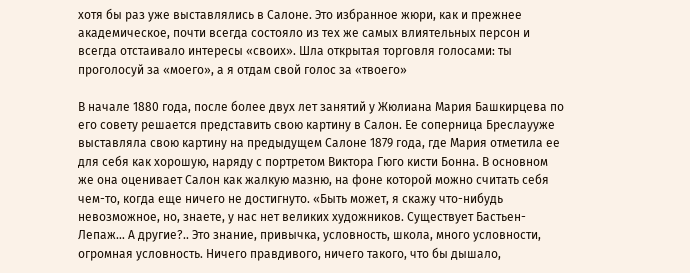хотя бы раз уже выставлялись в Салоне. Это избранное жюри, как и прежнее академическое, почти всегда состояло из тех же самых влиятельных персон и всегда отстаивало интересы «своих». Шла открытая торговля голосами: ты проголосуй за «моего», а я отдам свой голос за «твоего»

В начале 1880 года, после более двух лет занятий у Жюлиана Мария Башкирцева по его совету решается представить свою картину в Салон. Ее соперница Бреслаууже выставляла свою картину на предыдущем Салоне 1879 года, где Мария отметила ее для себя как хорошую, наряду с портретом Виктора Гюго кисти Бонна. В основном же она оценивает Салон как жалкую мазню, на фоне которой можно считать себя чем-то, когда еще ничего не достигнуто. «Быть может, я скажу что-нибудь невозможное, но, знаете, у нас нет великих художников. Существует Бастьен-Лепаж… А другие?.. Это знание, привычка, условность, школа, много условности, огромная условность. Ничего правдивого, ничего такого, что бы дышало,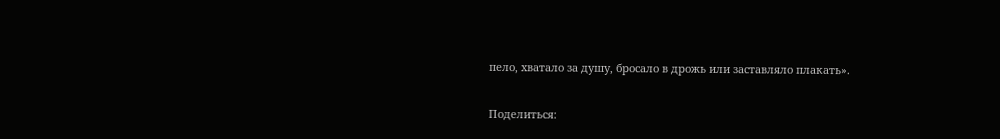пело, хватало за душу, бросало в дрожь или заставляло плакать».

Поделиться: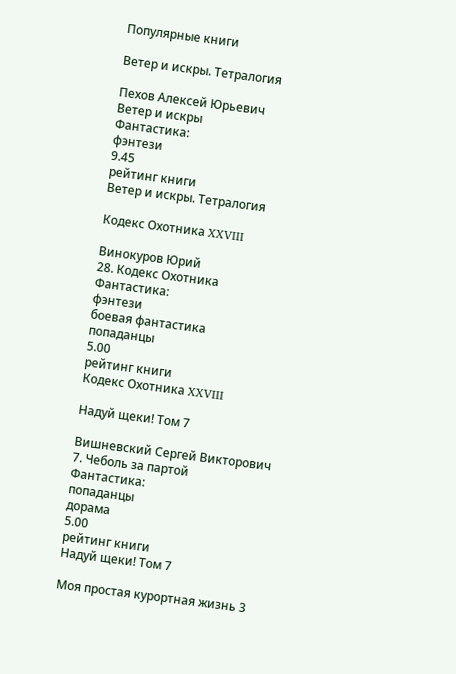Популярные книги

Ветер и искры. Тетралогия

Пехов Алексей Юрьевич
Ветер и искры
Фантастика:
фэнтези
9.45
рейтинг книги
Ветер и искры. Тетралогия

Кодекс Охотника XXVIII

Винокуров Юрий
28. Кодекс Охотника
Фантастика:
фэнтези
боевая фантастика
попаданцы
5.00
рейтинг книги
Кодекс Охотника XXVIII

Надуй щеки! Том 7

Вишневский Сергей Викторович
7. Чеболь за партой
Фантастика:
попаданцы
дорама
5.00
рейтинг книги
Надуй щеки! Том 7

Моя простая курортная жизнь 3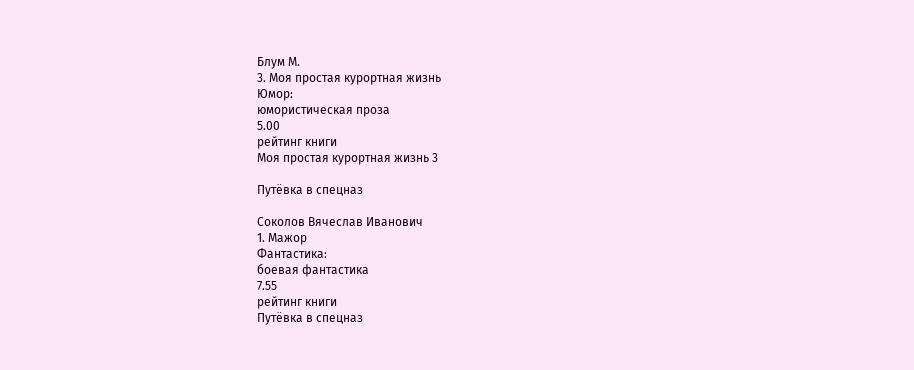Блум М.
3. Моя простая курортная жизнь
Юмор:
юмористическая проза
5.00
рейтинг книги
Моя простая курортная жизнь 3

Путёвка в спецназ

Соколов Вячеслав Иванович
1. Мажор
Фантастика:
боевая фантастика
7.55
рейтинг книги
Путёвка в спецназ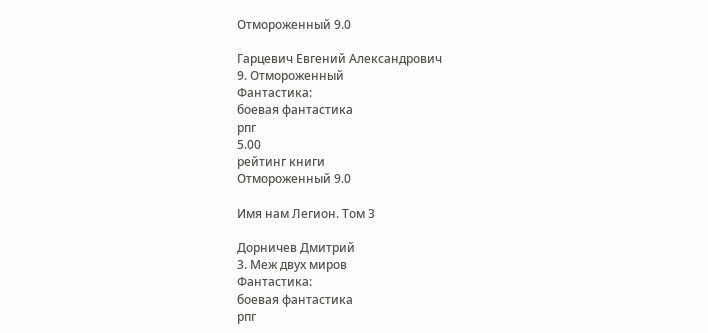Отмороженный 9.0

Гарцевич Евгений Александрович
9. Отмороженный
Фантастика:
боевая фантастика
рпг
5.00
рейтинг книги
Отмороженный 9.0

Имя нам Легион. Том 3

Дорничев Дмитрий
3. Меж двух миров
Фантастика:
боевая фантастика
рпг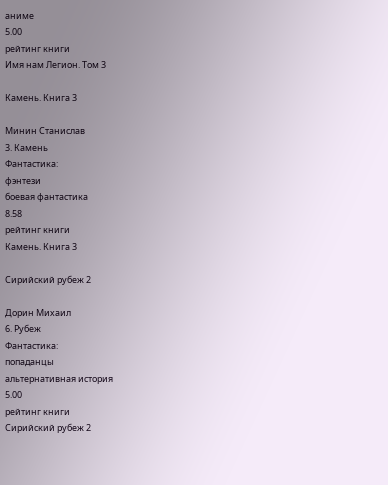аниме
5.00
рейтинг книги
Имя нам Легион. Том 3

Камень. Книга 3

Минин Станислав
3. Камень
Фантастика:
фэнтези
боевая фантастика
8.58
рейтинг книги
Камень. Книга 3

Сирийский рубеж 2

Дорин Михаил
6. Рубеж
Фантастика:
попаданцы
альтернативная история
5.00
рейтинг книги
Сирийский рубеж 2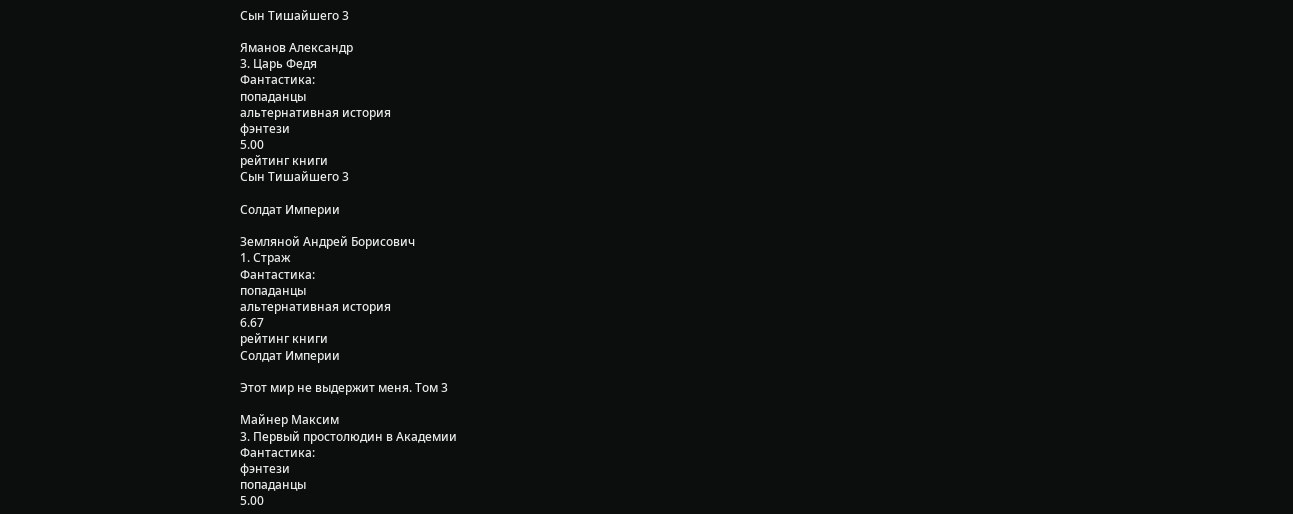Сын Тишайшего 3

Яманов Александр
3. Царь Федя
Фантастика:
попаданцы
альтернативная история
фэнтези
5.00
рейтинг книги
Сын Тишайшего 3

Солдат Империи

Земляной Андрей Борисович
1. Страж
Фантастика:
попаданцы
альтернативная история
6.67
рейтинг книги
Солдат Империи

Этот мир не выдержит меня. Том 3

Майнер Максим
3. Первый простолюдин в Академии
Фантастика:
фэнтези
попаданцы
5.00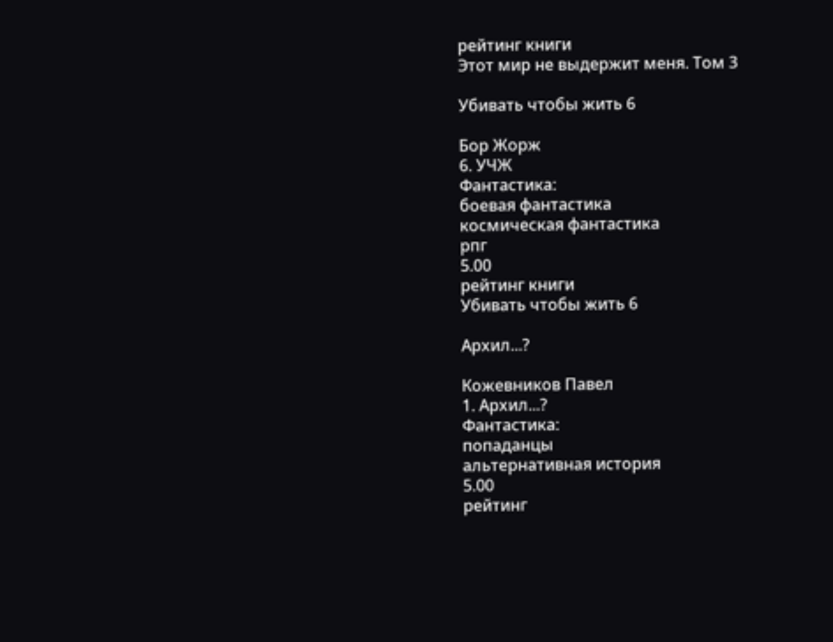рейтинг книги
Этот мир не выдержит меня. Том 3

Убивать чтобы жить 6

Бор Жорж
6. УЧЖ
Фантастика:
боевая фантастика
космическая фантастика
рпг
5.00
рейтинг книги
Убивать чтобы жить 6

Архил...?

Кожевников Павел
1. Архил...?
Фантастика:
попаданцы
альтернативная история
5.00
рейтинг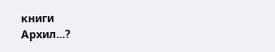книги
Архил...?